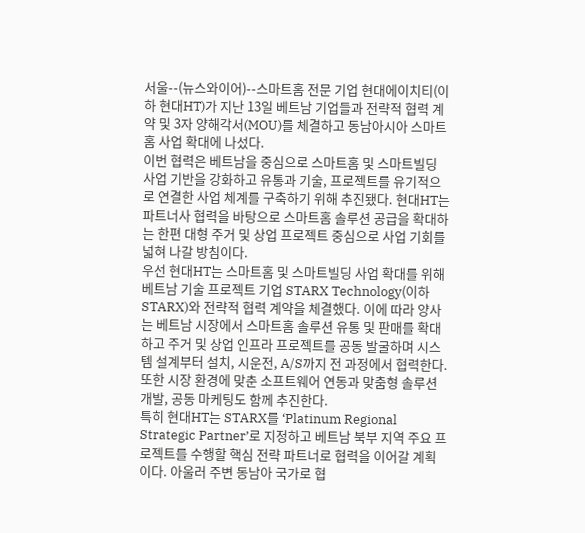서울--(뉴스와이어)--스마트홈 전문 기업 현대에이치티(이하 현대HT)가 지난 13일 베트남 기업들과 전략적 협력 계약 및 3자 양해각서(MOU)를 체결하고 동남아시아 스마트홈 사업 확대에 나섰다.
이번 협력은 베트남을 중심으로 스마트홈 및 스마트빌딩 사업 기반을 강화하고 유통과 기술, 프로젝트를 유기적으로 연결한 사업 체계를 구축하기 위해 추진됐다. 현대HT는 파트너사 협력을 바탕으로 스마트홈 솔루션 공급을 확대하는 한편 대형 주거 및 상업 프로젝트 중심으로 사업 기회를 넓혀 나갈 방침이다.
우선 현대HT는 스마트홈 및 스마트빌딩 사업 확대를 위해 베트남 기술 프로젝트 기업 STARX Technology(이하 STARX)와 전략적 협력 계약을 체결했다. 이에 따라 양사는 베트남 시장에서 스마트홈 솔루션 유통 및 판매를 확대하고 주거 및 상업 인프라 프로젝트를 공동 발굴하며 시스템 설계부터 설치, 시운전, A/S까지 전 과정에서 협력한다. 또한 시장 환경에 맞춘 소프트웨어 연동과 맞춤형 솔루션 개발, 공동 마케팅도 함께 추진한다.
특히 현대HT는 STARX를 ‘Platinum Regional Strategic Partner’로 지정하고 베트남 북부 지역 주요 프로젝트를 수행할 핵심 전략 파트너로 협력을 이어갈 계획이다. 아울러 주변 동남아 국가로 협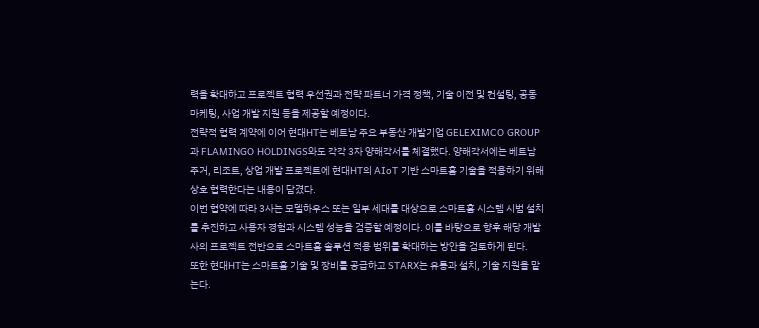력을 확대하고 프로젝트 협력 우선권과 전략 파트너 가격 정책, 기술 이전 및 컨설팅, 공동 마케팅, 사업 개발 지원 등을 제공할 예정이다.
전략적 협력 계약에 이어 현대HT는 베트남 주요 부동산 개발기업 GELEXIMCO GROUP과 FLAMINGO HOLDINGS와도 각각 3자 양해각서를 체결했다. 양해각서에는 베트남 주거, 리조트, 상업 개발 프로젝트에 현대HT의 AIoT 기반 스마트홈 기술을 적용하기 위해 상호 협력한다는 내용이 담겼다.
이번 협약에 따라 3사는 모델하우스 또는 일부 세대를 대상으로 스마트홈 시스템 시범 설치를 추진하고 사용자 경험과 시스템 성능을 검증할 예정이다. 이를 바탕으로 향후 해당 개발사의 프로젝트 전반으로 스마트홈 솔루션 적용 범위를 확대하는 방안을 검토하게 된다.
또한 현대HT는 스마트홈 기술 및 장비를 공급하고 STARX는 유통과 설치, 기술 지원을 맡는다.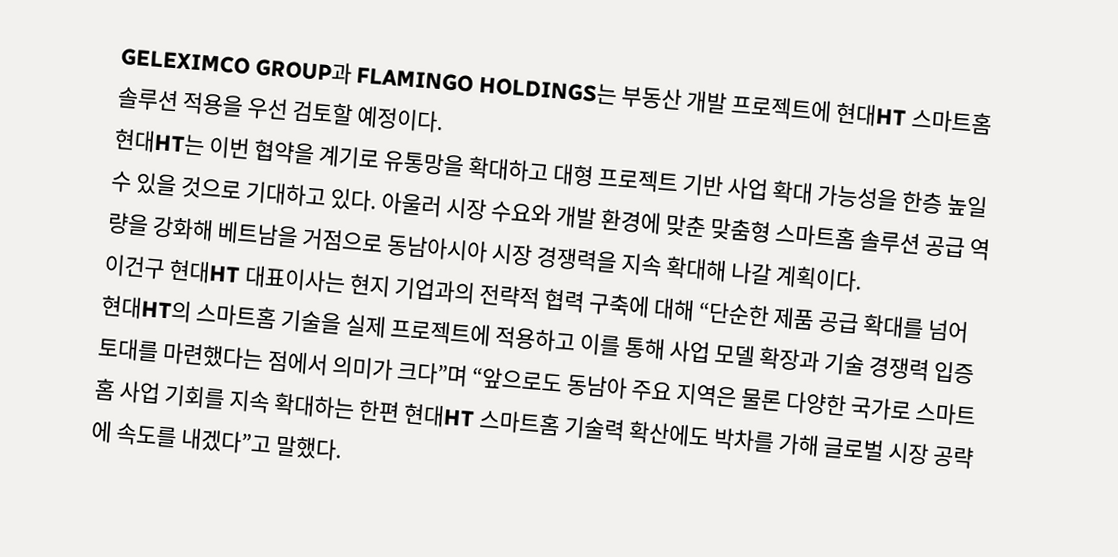GELEXIMCO GROUP과 FLAMINGO HOLDINGS는 부동산 개발 프로젝트에 현대HT 스마트홈 솔루션 적용을 우선 검토할 예정이다.
현대HT는 이번 협약을 계기로 유통망을 확대하고 대형 프로젝트 기반 사업 확대 가능성을 한층 높일 수 있을 것으로 기대하고 있다. 아울러 시장 수요와 개발 환경에 맞춘 맞춤형 스마트홈 솔루션 공급 역량을 강화해 베트남을 거점으로 동남아시아 시장 경쟁력을 지속 확대해 나갈 계획이다.
이건구 현대HT 대표이사는 현지 기업과의 전략적 협력 구축에 대해 “단순한 제품 공급 확대를 넘어 현대HT의 스마트홈 기술을 실제 프로젝트에 적용하고 이를 통해 사업 모델 확장과 기술 경쟁력 입증 토대를 마련했다는 점에서 의미가 크다”며 “앞으로도 동남아 주요 지역은 물론 다양한 국가로 스마트홈 사업 기회를 지속 확대하는 한편 현대HT 스마트홈 기술력 확산에도 박차를 가해 글로벌 시장 공략에 속도를 내겠다”고 말했다.